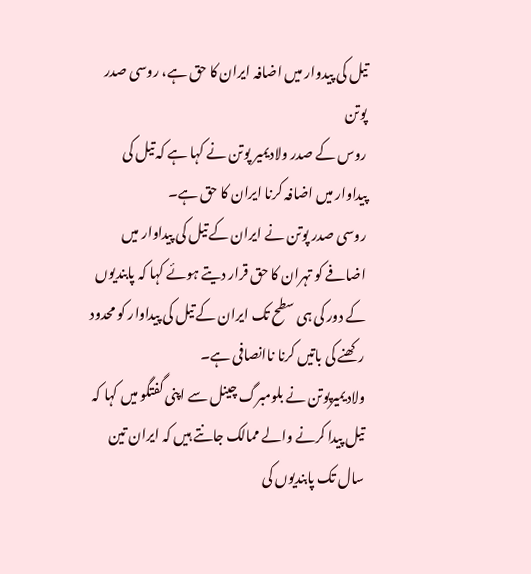تیل کی پیدوار میں اضافہ ایران کا حق ہے، روسی صدر پوتن
روس کے صدر ولادیمیر پوتن نے کہا ہے کہ تیل کی پیداوار میں اضافہ کرنا ایران کا حق ہے۔
روسی صدر پوتن نے ایران کے تیل کی پیداوار میں اضافے کو تہران کا حق قرار دیتے ہوئے کہا کہ پابندیوں کے دور کی ہی سطح تک ایران کے تیل کی پیداوار کو محدود رکھنے کی باتیں کرنا ناانصافی ہے۔
ولادیمیرپوتن نے بلومبرگ چینل سے اپنی گفتگو میں کہا کہ تیل پیدا کرنے والے ممالک جانتے ہیں کہ ایران تین سال تک پابندیوں کی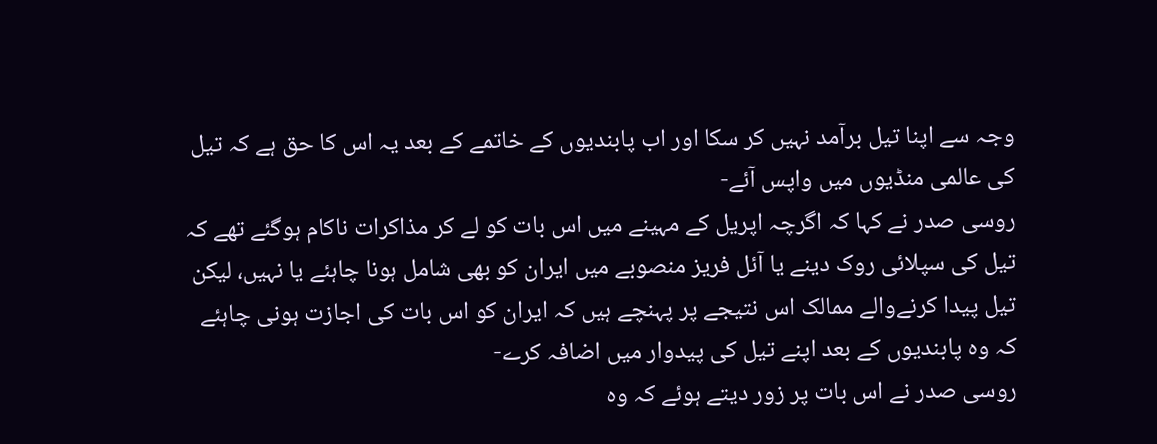وجہ سے اپنا تیل برآمد نہیں کر سکا اور اب پابندیوں کے خاتمے کے بعد یہ اس کا حق ہے کہ تیل کی عالمی منڈیوں میں واپس آئے-
روسی صدر نے کہا کہ اگرچہ اپریل کے مہینے میں اس بات کو لے کر مذاکرات ناکام ہوگئے تھے کہ تیل کی سپلائی روک دینے یا آئل فریز منصوبے میں ایران کو بھی شامل ہونا چاہئے یا نہیں، لیکن تیل پیدا کرنےوالے ممالک اس نتیجے پر پہنچے ہیں کہ ایران کو اس بات کی اجازت ہونی چاہئے کہ وہ پابندیوں کے بعد اپنے تیل کی پیدوار میں اضافہ کرے-
روسی صدر نے اس بات پر زور دیتے ہوئے کہ وہ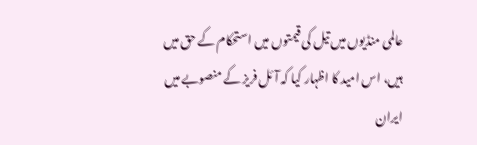عالمی منڈیوں میں تیل کی قیمتوں میں استحکام کے حق میں ہیں، اس امید کا اظہار کیا کہ آئل فریز کے منصوبے میں ایران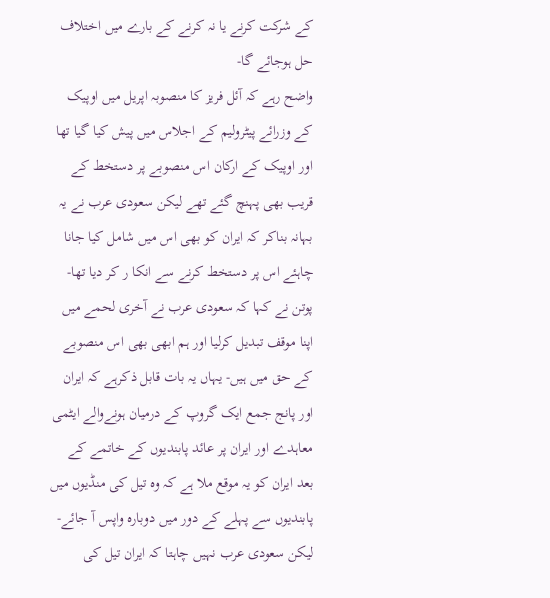کے شرکت کرنے یا نہ کرنے کے بارے میں اختلاف حل ہوجائے گا-
واضح رہے کہ آئل فریز کا منصوبہ اپریل میں اوپیک کے وزرائے پیٹرولیم کے اجلاس میں پیش کیا گیا تھا اور اوپیک کے ارکان اس منصوبے پر دستخط کے قریب بھی پہنچ گئے تھے لیکن سعودی عرب نے یہ بہانہ بناکر کہ ایران کو بھی اس میں شامل کیا جانا چاہئے اس پر دستخط کرنے سے انکا ر کر دیا تھا-
پوتن نے کہا کہ سعودی عرب نے آخری لحمے میں اپنا موقف تبدیل کرلیا اور ہم ابھی بھی اس منصوبے کے حق میں ہیں- یہاں یہ بات قابل ذکرہے کہ ایران اور پانج جمع ایک گروپ کے درمیان ہونےوالے ایٹمی معاہدے اور ایران پر عائد پابندیوں کے خاتمے کے بعد ایران کو یہ موقع ملا ہے کہ وہ تیل کی منڈیوں میں پابندیوں سے پہلے کے دور میں دوبارہ واپس آ جائے- لیکن سعودی عرب نہیں چاہتا کہ ایران تیل کی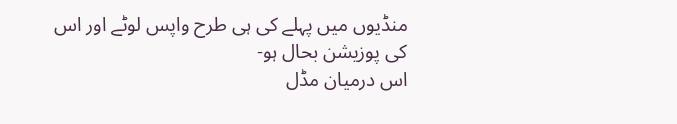منڈیوں میں پہلے کی ہی طرح واپس لوٹے اور اس کی پوزیشن بحال ہو-
اس درمیان مڈل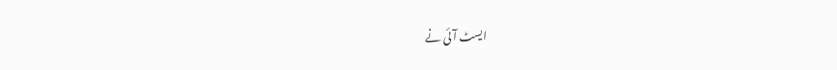ایسٹ آئی نے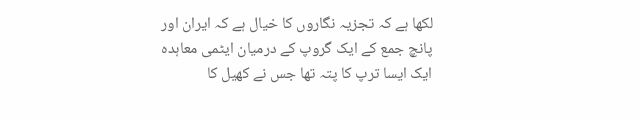لکھا ہے کہ تجزیہ نگاروں کا خیال ہے کہ ایران اور پانچ جمع کے ایک گروپ کے درمیان ایٹمی معاہدہ ایک ایسا ترپ کا پتہ تھا جس نے کھیل کا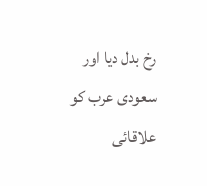رخ بدل دیا اور سعودی عرب کو علاقائی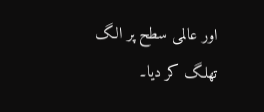اور عالمی سطح پر الگ تھلگ کر دیا۔